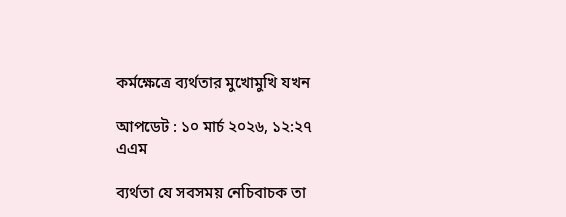কর্মক্ষেত্রে ব্যর্থতার মুখোমুখি যখন

আপডেট : ১০ মার্চ ২০২৬, ১২:২৭ এএম

ব্যর্থতা যে সবসময় নেচিবাচক তা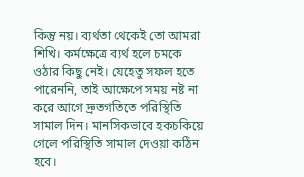কিন্তু নয়। ব্যর্থতা থেকেই তো আমরা শিখি। কর্মক্ষেত্রে ব্যর্থ হলে চমকে ওঠার কিছু নেই। যেহেতু সফল হতে পারেননি, তাই আক্ষেপে সময় নষ্ট না করে আগে দ্রুতগতিতে পরিস্থিতি সামাল দিন। মানসিকভাবে হকচকিয়ে গেলে পরিস্থিতি সামাল দেওয়া কঠিন হবে।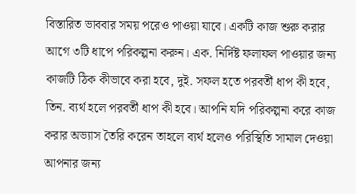বিস্তারিত ভাববার সময় পরেও পাওয়া যাবে। একটি কাজ শুরু করার আগে ৩টি ধাপে পরিকল্পনা করুন। এক. নির্দিষ্ট ফলাফল পাওয়ার জন্য কাজটি ঠিক কীভাবে করা হবে, দুই. সফল হতে পরবর্তী ধাপ কী হবে, তিন. ব্যর্থ হলে পরবর্তী ধাপ কী হবে। আপনি যদি পরিকল্পনা করে কাজ করার অভ্যাস তৈরি করেন তাহলে ব্যর্থ হলেও পরিস্থিতি সামাল দেওয়া আপনার জন্য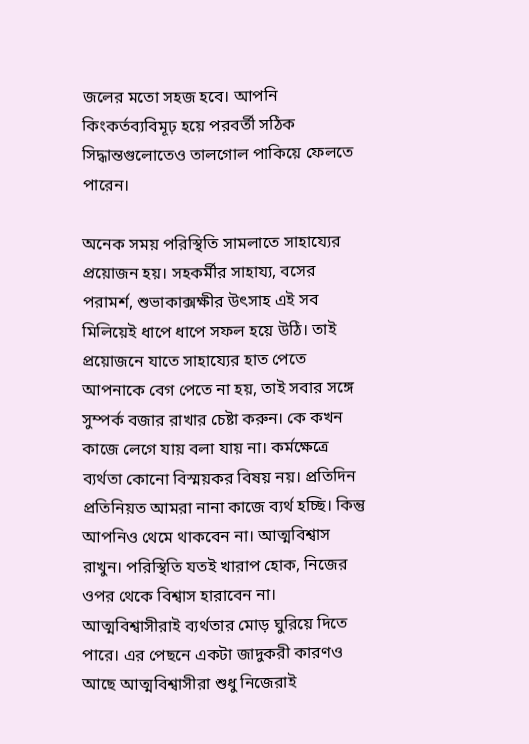জলের মতো সহজ হবে। আপনি কিংকর্তব্যবিমূঢ় হয়ে পরবর্তী সঠিক সিদ্ধান্তগুলোতেও তালগোল পাকিয়ে ফেলতে পারেন।

অনেক সময় পরিস্থিতি সামলাতে সাহায্যের প্রয়োজন হয়। সহকর্মীর সাহায্য, বসের পরামর্শ, শুভাকাক্সক্ষীর উৎসাহ এই সব মিলিয়েই ধাপে ধাপে সফল হয়ে উঠি। তাই প্রয়োজনে যাতে সাহায্যের হাত পেতে আপনাকে বেগ পেতে না হয়, তাই সবার সঙ্গে সুম্পর্ক বজার রাখার চেষ্টা করুন। কে কখন কাজে লেগে যায় বলা যায় না। কর্মক্ষেত্রে ব্যর্থতা কোনো বিস্ময়কর বিষয় নয়। প্রতিদিন প্রতিনিয়ত আমরা নানা কাজে ব্যর্থ হচ্ছি। কিন্তু আপনিও থেমে থাকবেন না। আত্মবিশ্বাস রাখুন। পরিস্থিতি যতই খারাপ হোক, নিজের ওপর থেকে বিশ্বাস হারাবেন না। আত্মবিশ্বাসীরাই ব্যর্থতার মোড় ঘুরিয়ে দিতে পারে। এর পেছনে একটা জাদুকরী কারণও আছে আত্মবিশ্বাসীরা শুধু নিজেরাই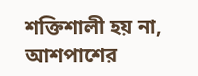শক্তিশালী হয় না, আশপাশের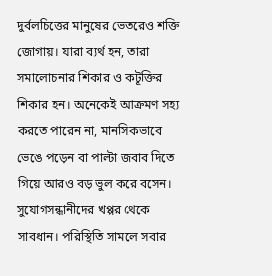দুর্বলচিত্তের মানুষের ভেতরেও শক্তি জোগায়। যারা ব্যর্থ হন, তারা সমালোচনার শিকার ও কটূক্তির শিকার হন। অনেকেই আক্রমণ সহ্য করতে পারেন না, মানসিকভাবে ভেঙে পড়েন বা পাল্টা জবাব দিতে গিয়ে আরও বড় ভুল করে বসেন। সুযোগসন্ধানীদের খপ্পর থেকে সাবধান। পরিস্থিতি সামলে সবার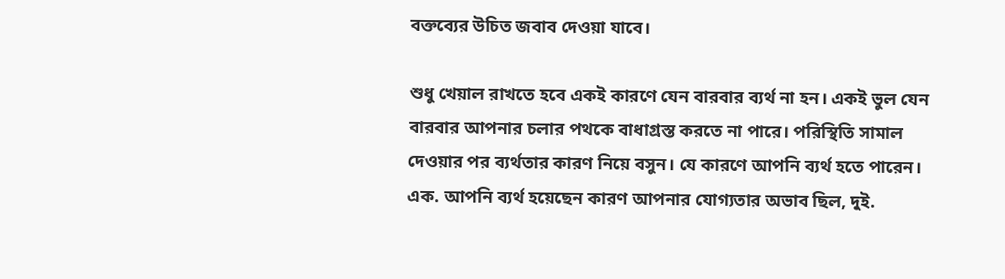বক্তব্যের উচিত জবাব দেওয়া যাবে।

শুধু খেয়াল রাখতে হবে একই কারণে যেন বারবার ব্যর্থ না হন। একই ভুল যেন বারবার আপনার চলার পথকে বাধাগ্রস্ত করতে না পারে। পরিস্থিতি সামাল দেওয়ার পর ব্যর্থতার কারণ নিয়ে বসুন। যে কারণে আপনি ব্যর্থ হতে পারেন। এক. আপনি ব্যর্থ হয়েছেন কারণ আপনার যোগ্যতার অভাব ছিল, দুই.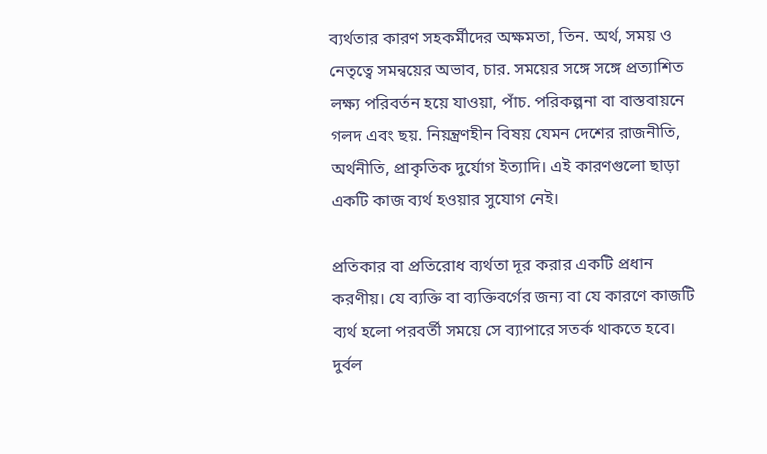ব্যর্থতার কারণ সহকর্মীদের অক্ষমতা, তিন. অর্থ, সময় ও নেতৃত্বে সমন্বয়ের অভাব, চার. সময়ের সঙ্গে সঙ্গে প্রত্যাশিত লক্ষ্য পরিবর্তন হয়ে যাওয়া, পাঁচ. পরিকল্পনা বা বাস্তবায়নে গলদ এবং ছয়. নিয়ন্ত্রণহীন বিষয় যেমন দেশের রাজনীতি, অর্থনীতি, প্রাকৃতিক দুর্যোগ ইত্যাদি। এই কারণগুলো ছাড়া একটি কাজ ব্যর্থ হওয়ার সুযোগ নেই।

প্রতিকার বা প্রতিরোধ ব্যর্থতা দূর করার একটি প্রধান করণীয়। যে ব্যক্তি বা ব্যক্তিবর্গের জন্য বা যে কারণে কাজটি ব্যর্থ হলো পরবর্তী সময়ে সে ব্যাপারে সতর্ক থাকতে হবে। দুর্বল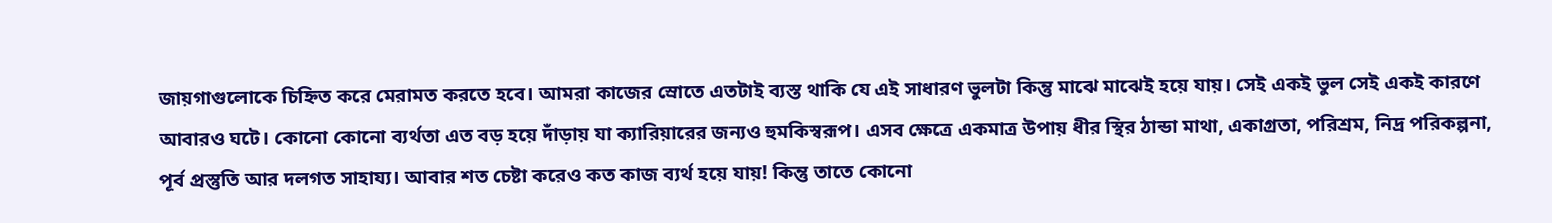জায়গাগুলোকে চিহ্নিত করে মেরামত করতে হবে। আমরা কাজের স্রোতে এতটাই ব্যস্ত থাকি যে এই সাধারণ ভুলটা কিন্তু মাঝে মাঝেই হয়ে যায়। সেই একই ভুল সেই একই কারণে আবারও ঘটে। কোনো কোনো ব্যর্থতা এত বড় হয়ে দাঁড়ায় যা ক্যারিয়ারের জন্যও হুমকিস্বরূপ। এসব ক্ষেত্রে একমাত্র উপায় ধীর স্থির ঠান্ডা মাথা, একাগ্রতা, পরিশ্রম, নিদ্র পরিকল্পনা, পূর্ব প্রস্তুতি আর দলগত সাহায্য। আবার শত চেষ্টা করেও কত কাজ ব্যর্থ হয়ে যায়! কিন্তু তাতে কোনো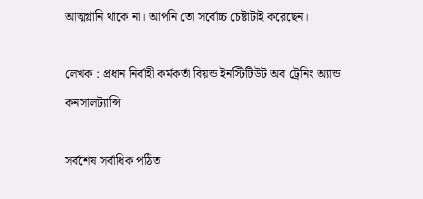আত্মগ্লানি থাকে না। আপনি তো সর্বোচ্চ চেষ্টাটাই করেছেন।

লেখক : প্রধান নির্বাহী কর্মকর্তা বিয়ন্ড ইনস্টিটিউট অব ট্রেনিং অ্যান্ড কনসালট্যান্সি

সর্বশেষ সর্বাধিক পঠিত